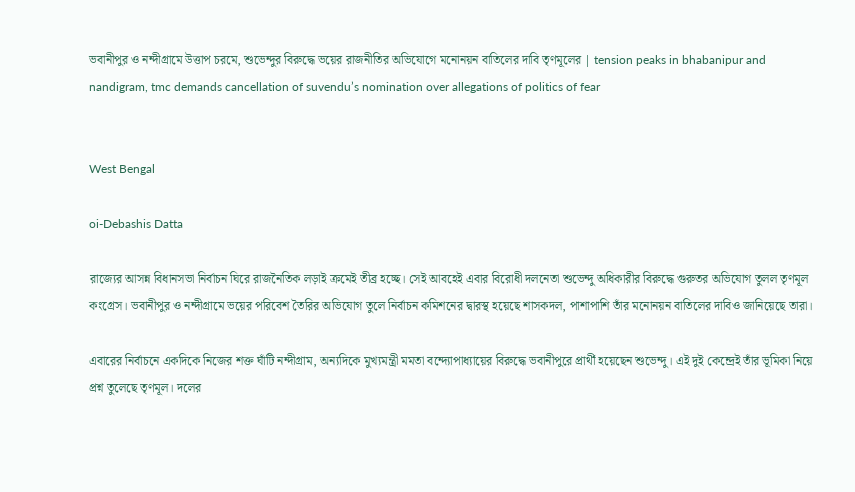ভবানীপুর ও নন্দীগ্রামে উত্তাপ চরমে, শুভেন্দুর বিরুদ্ধে ভয়ের রাজনীতির অভিযোগে মনোনয়ন বাতিলের দাবি তৃণমূলের | tension peaks in bhabanipur and nandigram, tmc demands cancellation of suvendu’s nomination over allegations of politics of fear


West Bengal

oi-Debashis Datta

রাজ্যের আসন্ন বিধানসভা নির্বাচন ঘিরে রাজনৈতিক লড়াই ক্রমেই তীব্র হচ্ছে। সেই আবহেই এবার বিরোধী দলনেতা শুভেন্দু অধিকারীর বিরুদ্ধে গুরুতর অভিযোগ তুলল তৃণমূল কংগ্রেস। ভবানীপুর ও নন্দীগ্রামে ভয়ের পরিবেশ তৈরির অভিযোগ তুলে নির্বাচন কমিশনের দ্বারস্থ হয়েছে শাসকদল, পাশাপাশি তাঁর মনোনয়ন বাতিলের দাবিও জানিয়েছে তারা।

এবারের নির্বাচনে একদিকে নিজের শক্ত ঘাঁটি নন্দীগ্রাম, অন্যদিকে মুখ্যমন্ত্রী মমতা বন্দ্যোপাধ্যায়ের বিরুদ্ধে ভবানীপুরে প্রার্থী হয়েছেন শুভেন্দু। এই দুই কেন্দ্রেই তাঁর ভূমিকা নিয়ে প্রশ্ন তুলেছে তৃণমূল। দলের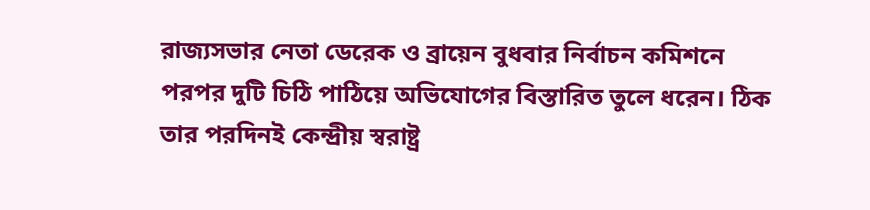রাজ্যসভার নেতা ডেরেক ও ব্রায়েন বুধবার নির্বাচন কমিশনে পরপর দুটি চিঠি পাঠিয়ে অভিযোগের বিস্তারিত তুলে ধরেন। ঠিক তার পরদিনই কেন্দ্রীয় স্বরাষ্ট্র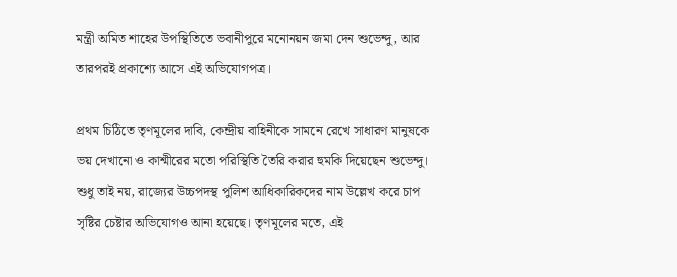মন্ত্রী অমিত শাহের উপস্থিতিতে ভবানীপুরে মনোনয়ন জমা দেন শুভেন্দু, আর তারপরই প্রকাশ্যে আসে এই অভিযোগপত্র।

প্রথম চিঠিতে তৃণমূলের দাবি, কেন্দ্রীয় বাহিনীকে সামনে রেখে সাধারণ মানুষকে ভয় দেখানো ও কাশ্মীরের মতো পরিস্থিতি তৈরি করার হুমকি দিয়েছেন শুভেন্দু। শুধু তাই নয়, রাজ্যের উচ্চপদস্থ পুলিশ আধিকারিকদের নাম উল্লেখ করে চাপ সৃষ্টির চেষ্টার অভিযোগও আনা হয়েছে। তৃণমূলের মতে, এই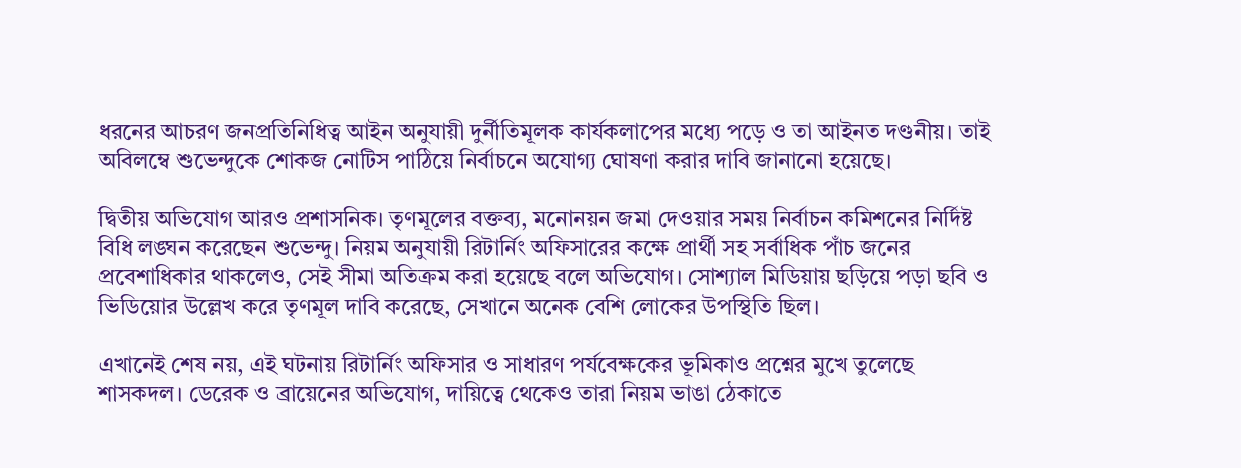ধরনের আচরণ জনপ্রতিনিধিত্ব আইন অনুযায়ী দুর্নীতিমূলক কার্যকলাপের মধ্যে পড়ে ও তা আইনত দণ্ডনীয়। তাই অবিলম্বে শুভেন্দুকে শোকজ নোটিস পাঠিয়ে নির্বাচনে অযোগ্য ঘোষণা করার দাবি জানানো হয়েছে।

দ্বিতীয় অভিযোগ আরও প্রশাসনিক। তৃণমূলের বক্তব্য, মনোনয়ন জমা দেওয়ার সময় নির্বাচন কমিশনের নির্দিষ্ট বিধি লঙ্ঘন করেছেন শুভেন্দু। নিয়ম অনুযায়ী রিটার্নিং অফিসারের কক্ষে প্রার্থী সহ সর্বাধিক পাঁচ জনের প্রবেশাধিকার থাকলেও, সেই সীমা অতিক্রম করা হয়েছে বলে অভিযোগ। সোশ্যাল মিডিয়ায় ছড়িয়ে পড়া ছবি ও ভিডিয়োর উল্লেখ করে তৃণমূল দাবি করেছে, সেখানে অনেক বেশি লোকের উপস্থিতি ছিল।

এখানেই শেষ নয়, এই ঘটনায় রিটার্নিং অফিসার ও সাধারণ পর্যবেক্ষকের ভূমিকাও প্রশ্নের মুখে তুলেছে শাসকদল। ডেরেক ও ব্রায়েনের অভিযোগ, দায়িত্বে থেকেও তারা নিয়ম ভাঙা ঠেকাতে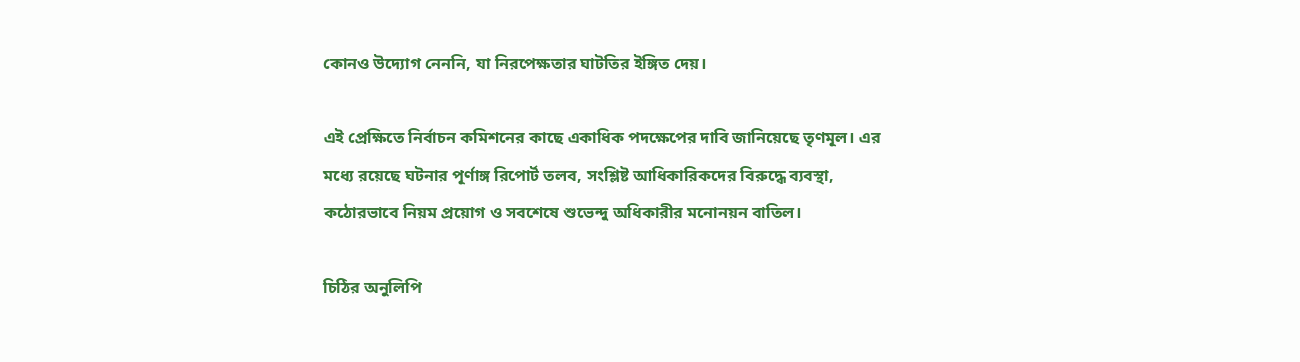কোনও উদ্যোগ নেননি, যা নিরপেক্ষতার ঘাটতির ইঙ্গিত দেয়।

এই প্রেক্ষিতে নির্বাচন কমিশনের কাছে একাধিক পদক্ষেপের দাবি জানিয়েছে তৃণমূল। এর মধ্যে রয়েছে ঘটনার পূর্ণাঙ্গ রিপোর্ট তলব, সংশ্লিষ্ট আধিকারিকদের বিরুদ্ধে ব্যবস্থা, কঠোরভাবে নিয়ম প্রয়োগ ও সবশেষে শুভেন্দু অধিকারীর মনোনয়ন বাতিল।

চিঠির অনুলিপি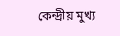কেন্দ্রীয় মুখ্য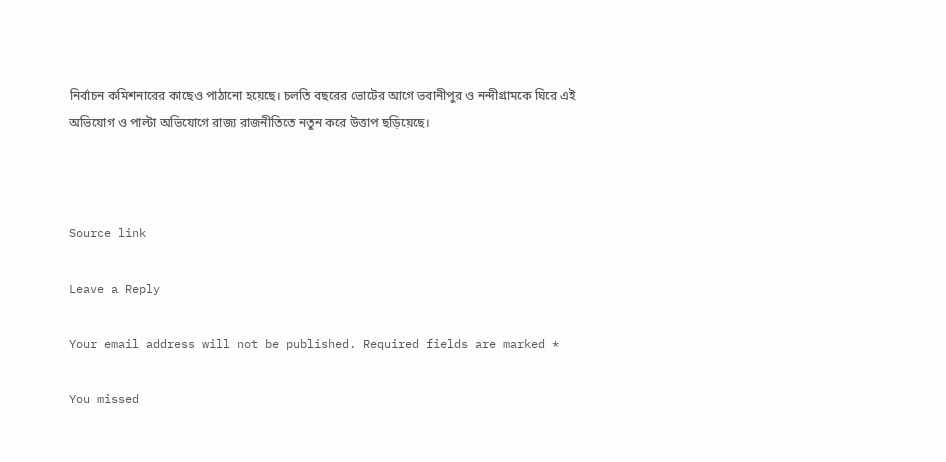নির্বাচন কমিশনারের কাছেও পাঠানো হয়েছে। চলতি বছরের ভোটের আগে ভবানীপুর ও নন্দীগ্রামকে ঘিরে এই অভিযোগ ও পাল্টা অভিযোগে রাজ্য রাজনীতিতে নতুন করে উত্তাপ ছড়িয়েছে।



Source link

Leave a Reply

Your email address will not be published. Required fields are marked *

You missed